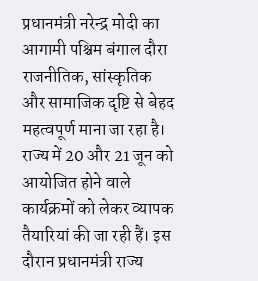प्रधानमंत्री नरेन्द्र मोदी का आगामी पश्चिम बंगाल दौरा राजनीतिक, सांस्कृतिक और सामाजिक दृष्टि से बेहद महत्वपूर्ण माना जा रहा है। राज्य में 20 और 21 जून को आयोजित होने वाले कार्यक्रमों को लेकर व्यापक तैयारियां की जा रही हैं। इस दौरान प्रधानमंत्री राज्य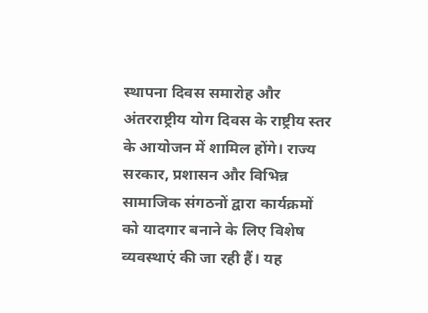स्थापना दिवस समारोह और अंतरराष्ट्रीय योग दिवस के राष्ट्रीय स्तर के आयोजन में शामिल होंगे। राज्य सरकार, प्रशासन और विभिन्न सामाजिक संगठनों द्वारा कार्यक्रमों को यादगार बनाने के लिए विशेष व्यवस्थाएं की जा रही हैं। यह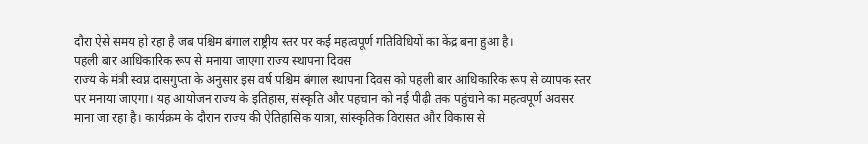दौरा ऐसे समय हो रहा है जब पश्चिम बंगाल राष्ट्रीय स्तर पर कई महत्वपूर्ण गतिविधियों का केंद्र बना हुआ है।
पहली बार आधिकारिक रूप से मनाया जाएगा राज्य स्थापना दिवस
राज्य के मंत्री स्वप्न दासगुप्ता के अनुसार इस वर्ष पश्चिम बंगाल स्थापना दिवस को पहली बार आधिकारिक रूप से व्यापक स्तर पर मनाया जाएगा। यह आयोजन राज्य के इतिहास, संस्कृति और पहचान को नई पीढ़ी तक पहुंचाने का महत्वपूर्ण अवसर माना जा रहा है। कार्यक्रम के दौरान राज्य की ऐतिहासिक यात्रा, सांस्कृतिक विरासत और विकास से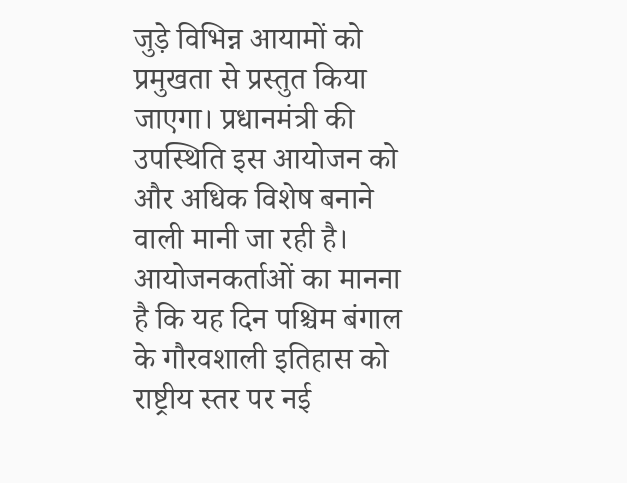जुड़े विभिन्न आयामों को प्रमुखता से प्रस्तुत किया जाएगा। प्रधानमंत्री की उपस्थिति इस आयोजन को और अधिक विशेष बनाने वाली मानी जा रही है। आयोजनकर्ताओं का मानना है कि यह दिन पश्चिम बंगाल के गौरवशाली इतिहास को राष्ट्रीय स्तर पर नई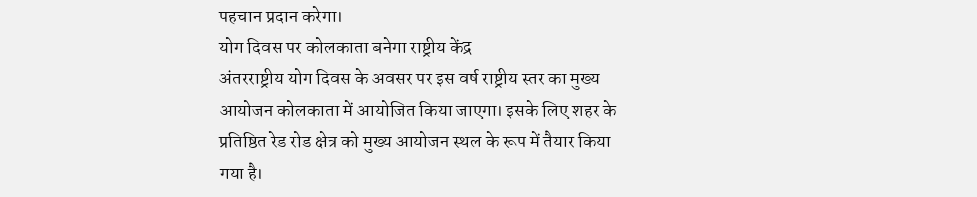पहचान प्रदान करेगा।
योग दिवस पर कोलकाता बनेगा राष्ट्रीय केंद्र
अंतरराष्ट्रीय योग दिवस के अवसर पर इस वर्ष राष्ट्रीय स्तर का मुख्य आयोजन कोलकाता में आयोजित किया जाएगा। इसके लिए शहर के प्रतिष्ठित रेड रोड क्षेत्र को मुख्य आयोजन स्थल के रूप में तैयार किया गया है।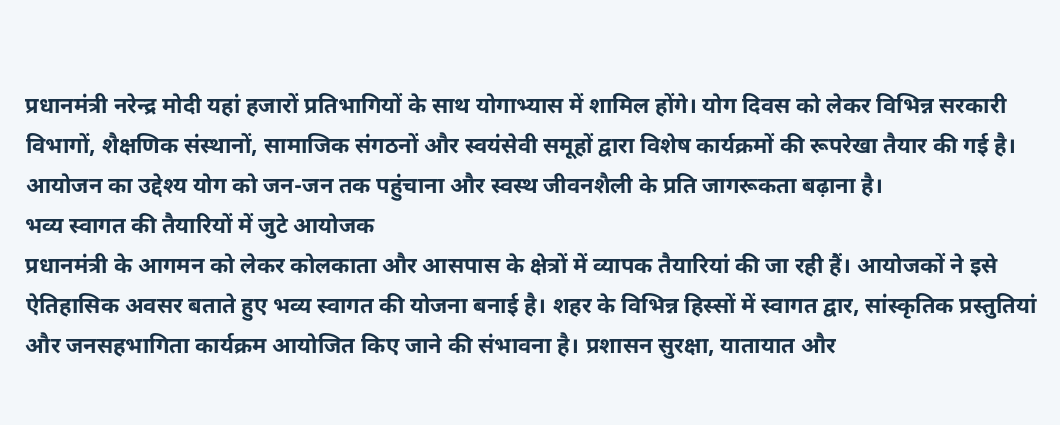प्रधानमंत्री नरेन्द्र मोदी यहां हजारों प्रतिभागियों के साथ योगाभ्यास में शामिल होंगे। योग दिवस को लेकर विभिन्न सरकारी विभागों, शैक्षणिक संस्थानों, सामाजिक संगठनों और स्वयंसेवी समूहों द्वारा विशेष कार्यक्रमों की रूपरेखा तैयार की गई है। आयोजन का उद्देश्य योग को जन-जन तक पहुंचाना और स्वस्थ जीवनशैली के प्रति जागरूकता बढ़ाना है।
भव्य स्वागत की तैयारियों में जुटे आयोजक
प्रधानमंत्री के आगमन को लेकर कोलकाता और आसपास के क्षेत्रों में व्यापक तैयारियां की जा रही हैं। आयोजकों ने इसे ऐतिहासिक अवसर बताते हुए भव्य स्वागत की योजना बनाई है। शहर के विभिन्न हिस्सों में स्वागत द्वार, सांस्कृतिक प्रस्तुतियां और जनसहभागिता कार्यक्रम आयोजित किए जाने की संभावना है। प्रशासन सुरक्षा, यातायात और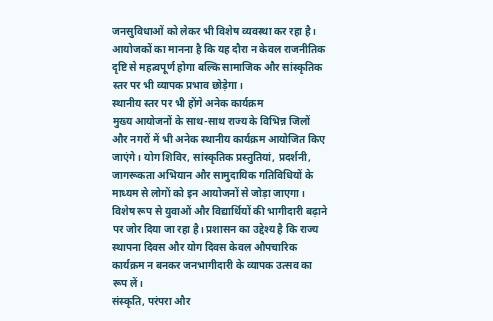जनसुविधाओं को लेकर भी विशेष व्यवस्था कर रहा है। आयोजकों का मानना है कि यह दौरा न केवल राजनीतिक दृष्टि से महत्वपूर्ण होगा बल्कि सामाजिक और सांस्कृतिक स्तर पर भी व्यापक प्रभाव छोड़ेगा।
स्थानीय स्तर पर भी होंगे अनेक कार्यक्रम
मुख्य आयोजनों के साथ-साथ राज्य के विभिन्न जिलों और नगरों में भी अनेक स्थानीय कार्यक्रम आयोजित किए जाएंगे। योग शिविर, सांस्कृतिक प्रस्तुतियां, प्रदर्शनी, जागरूकता अभियान और सामुदायिक गतिविधियों के माध्यम से लोगों को इन आयोजनों से जोड़ा जाएगा। विशेष रूप से युवाओं और विद्यार्थियों की भागीदारी बढ़ाने पर जोर दिया जा रहा है। प्रशासन का उद्देश्य है कि राज्य स्थापना दिवस और योग दिवस केवल औपचारिक कार्यक्रम न बनकर जनभागीदारी के व्यापक उत्सव का रूप लें।
संस्कृति, परंपरा और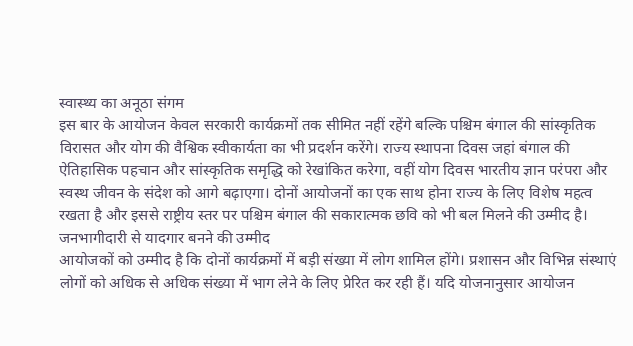स्वास्थ्य का अनूठा संगम
इस बार के आयोजन केवल सरकारी कार्यक्रमों तक सीमित नहीं रहेंगे बल्कि पश्चिम बंगाल की सांस्कृतिक विरासत और योग की वैश्विक स्वीकार्यता का भी प्रदर्शन करेंगे। राज्य स्थापना दिवस जहां बंगाल की ऐतिहासिक पहचान और सांस्कृतिक समृद्धि को रेखांकित करेगा, वहीं योग दिवस भारतीय ज्ञान परंपरा और स्वस्थ जीवन के संदेश को आगे बढ़ाएगा। दोनों आयोजनों का एक साथ होना राज्य के लिए विशेष महत्व रखता है और इससे राष्ट्रीय स्तर पर पश्चिम बंगाल की सकारात्मक छवि को भी बल मिलने की उम्मीद है।
जनभागीदारी से यादगार बनने की उम्मीद
आयोजकों को उम्मीद है कि दोनों कार्यक्रमों में बड़ी संख्या में लोग शामिल होंगे। प्रशासन और विभिन्न संस्थाएं लोगों को अधिक से अधिक संख्या में भाग लेने के लिए प्रेरित कर रही हैं। यदि योजनानुसार आयोजन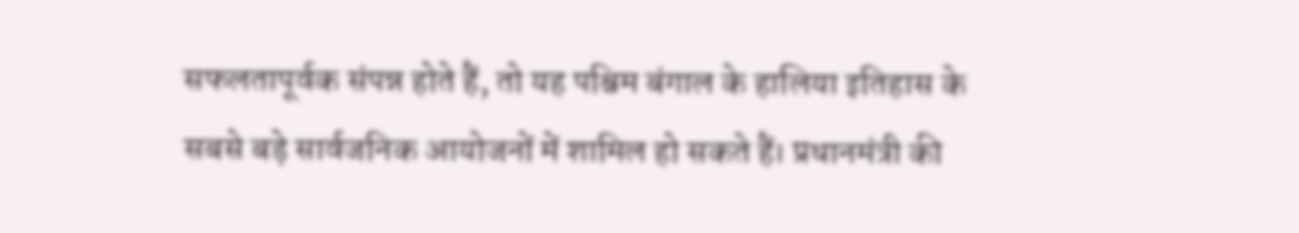सफलतापूर्वक संपन्न होते हैं, तो यह पश्चिम बंगाल के हालिया इतिहास के सबसे बड़े सार्वजनिक आयोजनों में शामिल हो सकते हैं। प्रधानमंत्री की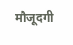मौजूदगी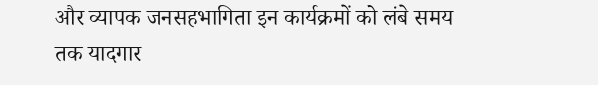और व्यापक जनसहभागिता इन कार्यक्रमों को लंबे समय तक यादगार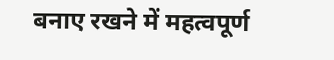बनाए रखने में महत्वपूर्ण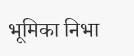भूमिका निभा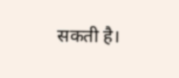सकती है।